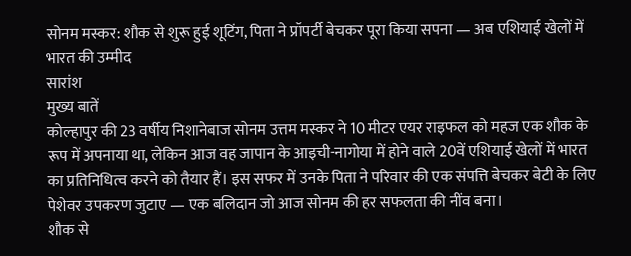सोनम मस्कर: शौक से शुरू हुई शूटिंग, पिता ने प्रॉपर्टी बेचकर पूरा किया सपना — अब एशियाई खेलों में भारत की उम्मीद
सारांश
मुख्य बातें
कोल्हापुर की 23 वर्षीय निशानेबाज सोनम उत्तम मस्कर ने 10 मीटर एयर राइफल को महज एक शौक के रूप में अपनाया था, लेकिन आज वह जापान के आइची-नागोया में होने वाले 20वें एशियाई खेलों में भारत का प्रतिनिधित्व करने को तैयार हैं। इस सफर में उनके पिता ने परिवार की एक संपत्ति बेचकर बेटी के लिए पेशेवर उपकरण जुटाए — एक बलिदान जो आज सोनम की हर सफलता की नींव बना।
शौक से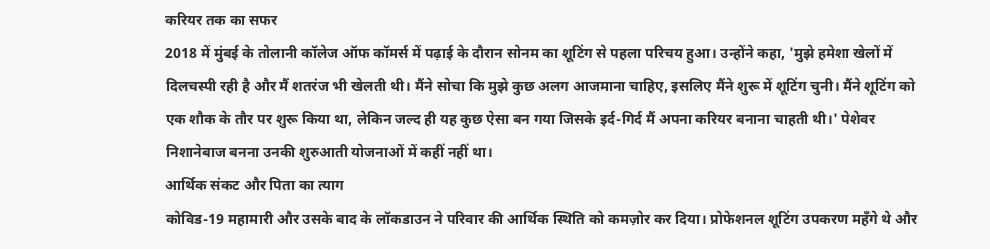करियर तक का सफर
2018 में मुंबई के तोलानी कॉलेज ऑफ कॉमर्स में पढ़ाई के दौरान सोनम का शूटिंग से पहला परिचय हुआ। उन्होंने कहा, 'मुझे हमेशा खेलों में दिलचस्पी रही है और मैं शतरंज भी खेलती थी। मैंने सोचा कि मुझे कुछ अलग आजमाना चाहिए, इसलिए मैंने शुरू में शूटिंग चुनी। मैंने शूटिंग को एक शौक के तौर पर शुरू किया था, लेकिन जल्द ही यह कुछ ऐसा बन गया जिसके इर्द-गिर्द मैं अपना करियर बनाना चाहती थी।' पेशेवर निशानेबाज बनना उनकी शुरुआती योजनाओं में कहीं नहीं था।
आर्थिक संकट और पिता का त्याग
कोविड-19 महामारी और उसके बाद के लॉकडाउन ने परिवार की आर्थिक स्थिति को कमज़ोर कर दिया। प्रोफेशनल शूटिंग उपकरण महँगे थे और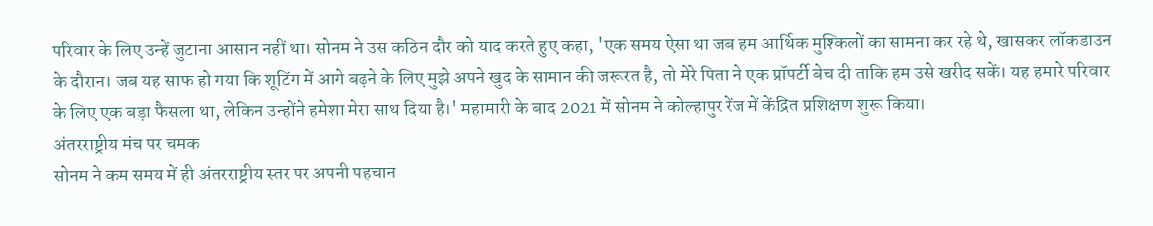परिवार के लिए उन्हें जुटाना आसान नहीं था। सोनम ने उस कठिन दौर को याद करते हुए कहा, 'एक समय ऐसा था जब हम आर्थिक मुश्किलों का सामना कर रहे थे, खासकर लॉकडाउन के दौरान। जब यह साफ हो गया कि शूटिंग में आगे बढ़ने के लिए मुझे अपने खुद के सामान की जरूरत है, तो मेरे पिता ने एक प्रॉपर्टी बेच दी ताकि हम उसे खरीद सकें। यह हमारे परिवार के लिए एक बड़ा फैसला था, लेकिन उन्होंने हमेशा मेरा साथ दिया है।' महामारी के बाद 2021 में सोनम ने कोल्हापुर रेंज में केंद्रित प्रशिक्षण शुरू किया।
अंतरराष्ट्रीय मंच पर चमक
सोनम ने कम समय में ही अंतरराष्ट्रीय स्तर पर अपनी पहचान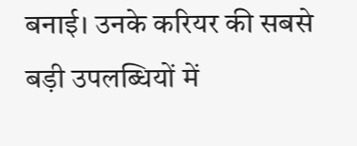बनाई। उनके करियर की सबसे बड़ी उपलब्धियों में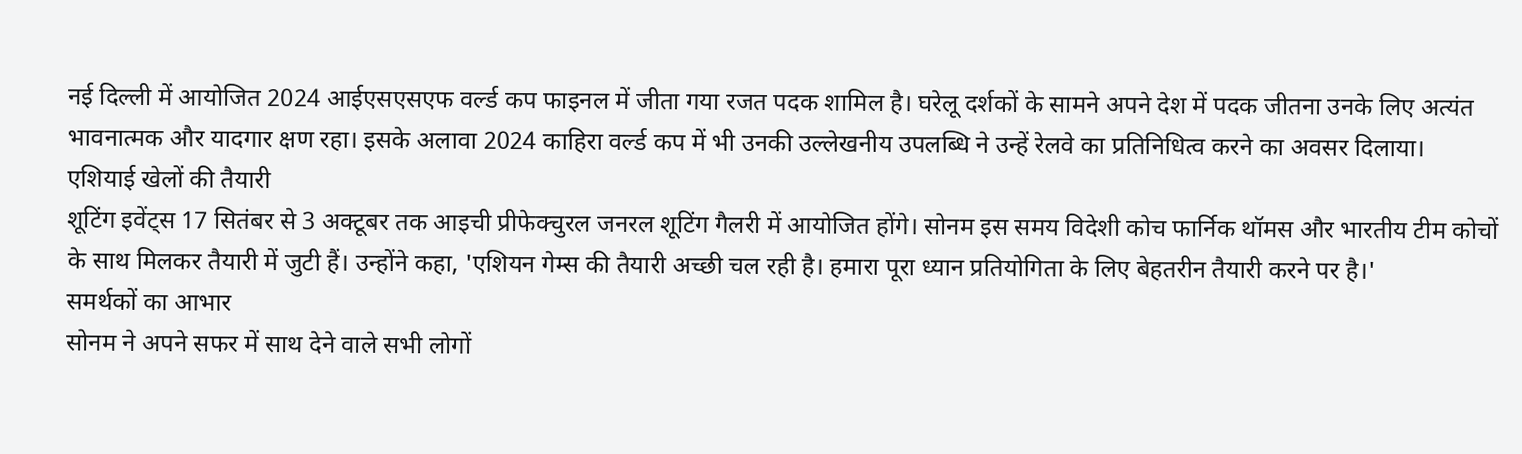नई दिल्ली में आयोजित 2024 आईएसएसएफ वर्ल्ड कप फाइनल में जीता गया रजत पदक शामिल है। घरेलू दर्शकों के सामने अपने देश में पदक जीतना उनके लिए अत्यंत भावनात्मक और यादगार क्षण रहा। इसके अलावा 2024 काहिरा वर्ल्ड कप में भी उनकी उल्लेखनीय उपलब्धि ने उन्हें रेलवे का प्रतिनिधित्व करने का अवसर दिलाया।
एशियाई खेलों की तैयारी
शूटिंग इवेंट्स 17 सितंबर से 3 अक्टूबर तक आइची प्रीफेक्चुरल जनरल शूटिंग गैलरी में आयोजित होंगे। सोनम इस समय विदेशी कोच फार्निक थॉमस और भारतीय टीम कोचों के साथ मिलकर तैयारी में जुटी हैं। उन्होंने कहा, 'एशियन गेम्स की तैयारी अच्छी चल रही है। हमारा पूरा ध्यान प्रतियोगिता के लिए बेहतरीन तैयारी करने पर है।'
समर्थकों का आभार
सोनम ने अपने सफर में साथ देने वाले सभी लोगों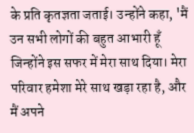के प्रति कृतज्ञता जताई। उन्होंने कहा, 'मैं उन सभी लोगों की बहुत आभारी हूँ जिन्होंने इस सफर में मेरा साथ दिया। मेरा परिवार हमेशा मेरे साथ खड़ा रहा है, और मैं अपने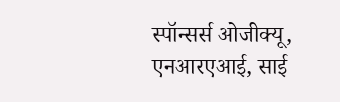स्पॉन्सर्स ओजीक्यू, एनआरएआई, साई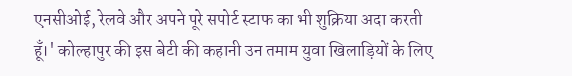एनसीओई, रेलवे और अपने पूरे सपोर्ट स्टाफ का भी शुक्रिया अदा करती हूँ।' कोल्हापुर की इस बेटी की कहानी उन तमाम युवा खिलाड़ियों के लिए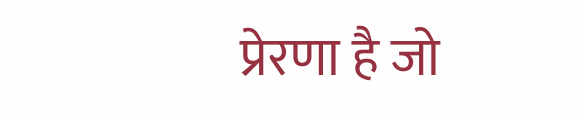प्रेरणा है जो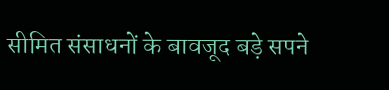सीमित संसाधनों के बावजूद बड़े सपने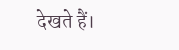देखते हैं।